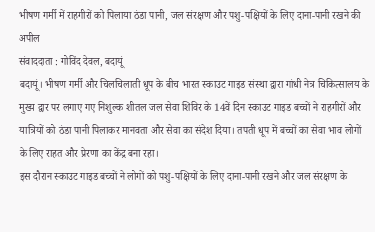भीषण गर्मी में राहगीरों को पिलाया ठंडा पानी, जल संरक्षण और पशु-पक्षियों के लिए दाना-पानी रखने की अपील
संवाददाता : गोविंद देवल, बदायूं
बदायूं। भीषण गर्मी और चिलचिलाती धूप के बीच भारत स्काउट गाइड संस्था द्वारा गांधी नेत्र चिकित्सालय के मुख्य द्वार पर लगाए गए निशुल्क शीतल जल सेवा शिविर के 14वें दिन स्काउट गाइड बच्चों ने राहगीरों और यात्रियों को ठंडा पानी पिलाकर मानवता और सेवा का संदेश दिया। तपती धूप में बच्चों का सेवा भाव लोगों के लिए राहत और प्रेरणा का केंद्र बना रहा।
इस दौरान स्काउट गाइड बच्चों ने लोगों को पशु-पक्षियों के लिए दाना-पानी रखने और जल संरक्षण के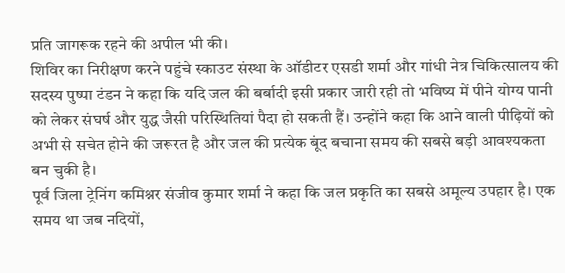प्रति जागरूक रहने की अपील भी की।
शिविर का निरीक्षण करने पहुंचे स्काउट संस्था के ऑडीटर एसडी शर्मा और गांधी नेत्र चिकित्सालय की सदस्य पुष्पा टंडन ने कहा कि यदि जल की बर्बादी इसी प्रकार जारी रही तो भविष्य में पीने योग्य पानी को लेकर संघर्ष और युद्ध जैसी परिस्थितियां पैदा हो सकती हैं। उन्होंने कहा कि आने वाली पीढ़ियों को अभी से सचेत होने की जरूरत है और जल की प्रत्येक बूंद बचाना समय की सबसे बड़ी आवश्यकता बन चुकी है।
पूर्व जिला ट्रेनिंग कमिश्नर संजीव कुमार शर्मा ने कहा कि जल प्रकृति का सबसे अमूल्य उपहार है। एक समय था जब नदियों,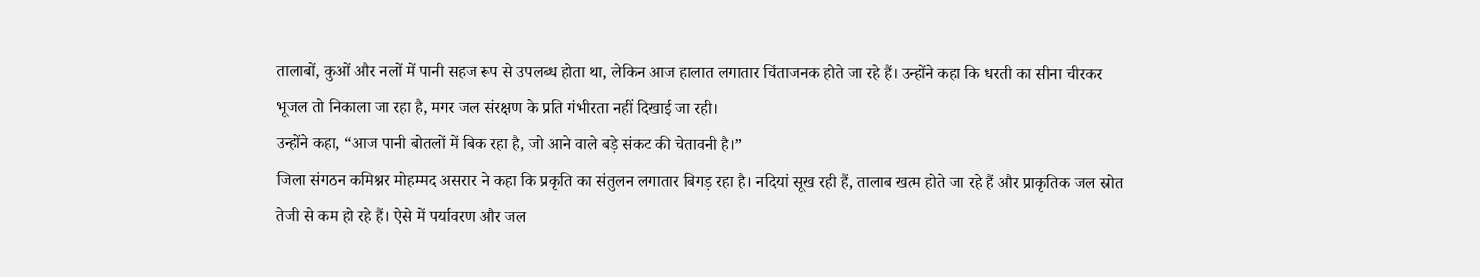तालाबों, कुओं और नलों में पानी सहज रूप से उपलब्ध होता था, लेकिन आज हालात लगातार चिंताजनक होते जा रहे हैं। उन्होंने कहा कि धरती का सीना चीरकर भूजल तो निकाला जा रहा है, मगर जल संरक्षण के प्रति गंभीरता नहीं दिखाई जा रही।
उन्होंने कहा, “आज पानी बोतलों में बिक रहा है, जो आने वाले बड़े संकट की चेतावनी है।”
जिला संगठन कमिश्नर मोहम्मद असरार ने कहा कि प्रकृति का संतुलन लगातार बिगड़ रहा है। नदियां सूख रही हैं, तालाब खत्म होते जा रहे हैं और प्राकृतिक जल स्रोत तेजी से कम हो रहे हैं। ऐसे में पर्यावरण और जल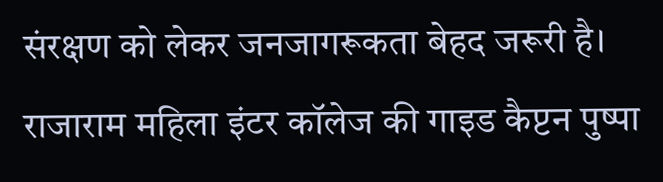संरक्षण को लेकर जनजागरूकता बेहद जरूरी है।
राजाराम महिला इंटर कॉलेज की गाइड कैप्टन पुष्पा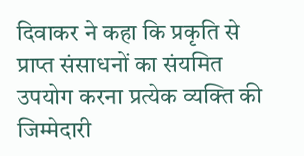दिवाकर ने कहा कि प्रकृति से प्राप्त संसाधनों का संयमित उपयोग करना प्रत्येक व्यक्ति की जिम्मेदारी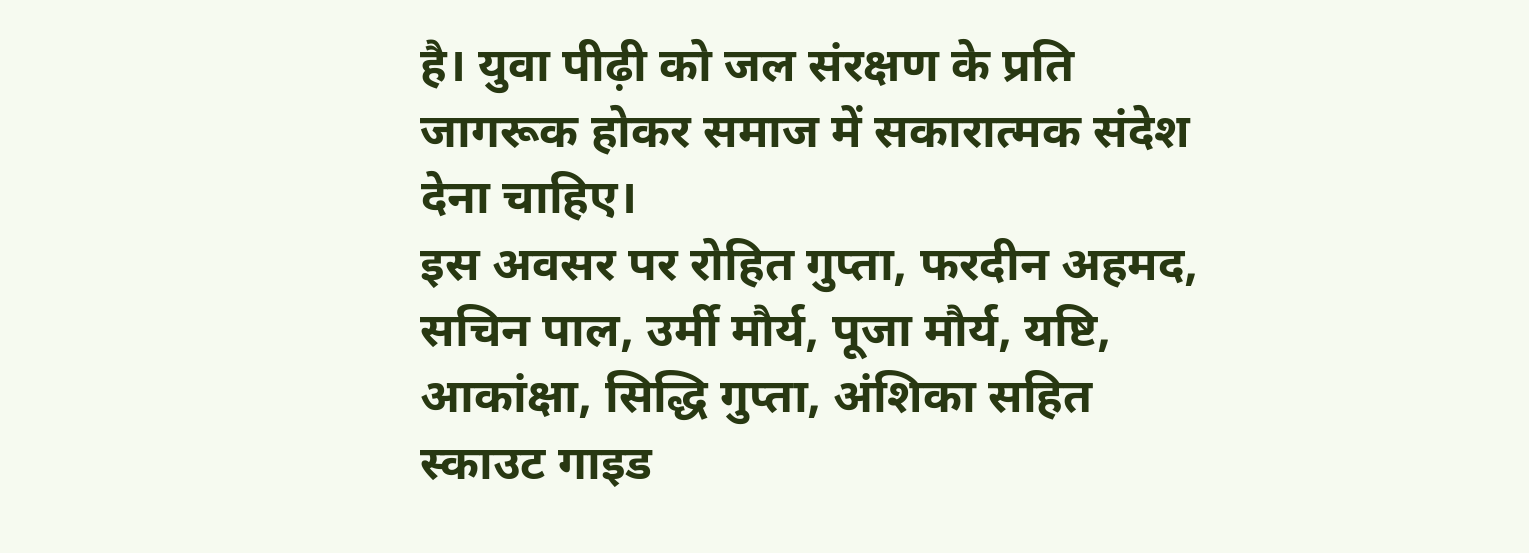है। युवा पीढ़ी को जल संरक्षण के प्रति जागरूक होकर समाज में सकारात्मक संदेश देना चाहिए।
इस अवसर पर रोहित गुप्ता, फरदीन अहमद, सचिन पाल, उर्मी मौर्य, पूजा मौर्य, यष्टि, आकांक्षा, सिद्धि गुप्ता, अंशिका सहित स्काउट गाइड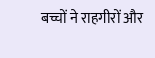बच्चों ने राहगीरों और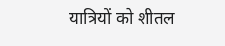यात्रियों को शीतल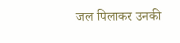जल पिलाकर उनकी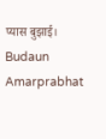प्यास बुझाई।
Budaun Amarprabhat